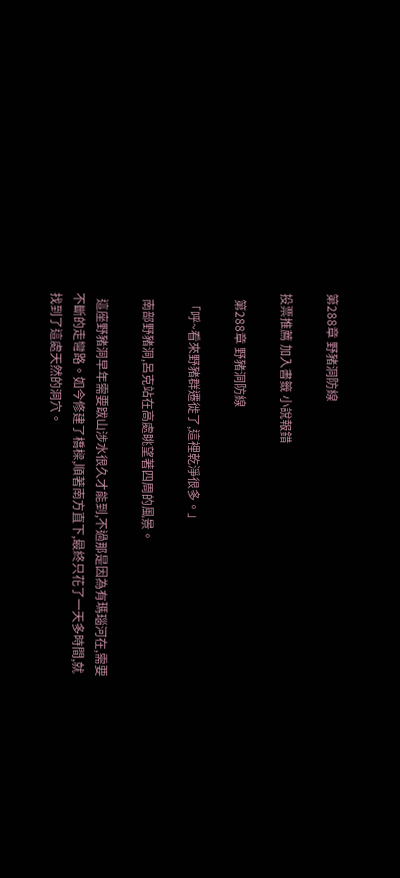第288章 野豬洞防線

投票推薦 加入書籤 小說報錯

  第288章 野豬洞防線

  「呼~看來野豬群遷徙了,這裡乾淨很多。」

  南部野豬洞,呂克站在高處眺望著四周的風景。

  這座野豬洞早年需要跋山涉水很久才能到,不過那是因為有瑪瑙河在,需要不斷的走彎路。如今修建了橋樑,順著南方直下,最終只花了一天多時間,就找到了這處天然的洞穴。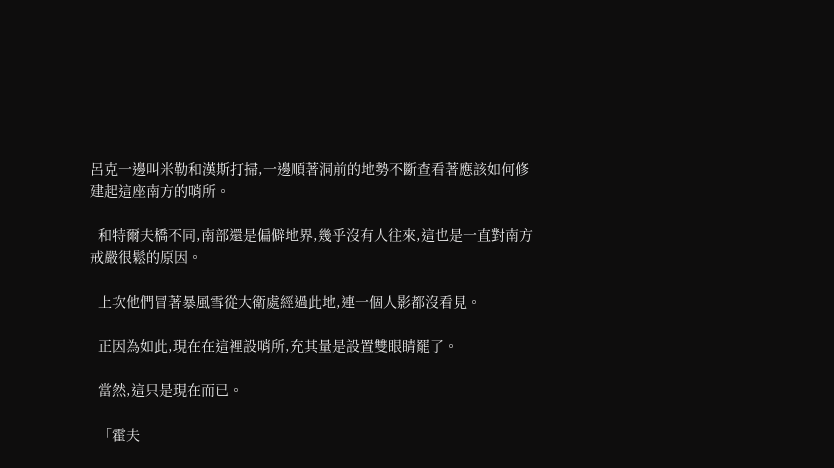呂克一邊叫米勒和漢斯打掃,一邊順著洞前的地勢不斷查看著應該如何修建起這座南方的哨所。

  和特爾夫橋不同,南部還是偏僻地界,幾乎沒有人往來,這也是一直對南方戒嚴很鬆的原因。

  上次他們冒著暴風雪從大衛處經過此地,連一個人影都沒看見。

  正因為如此,現在在這裡設哨所,充其量是設置雙眼睛罷了。

  當然,這只是現在而已。

  「霍夫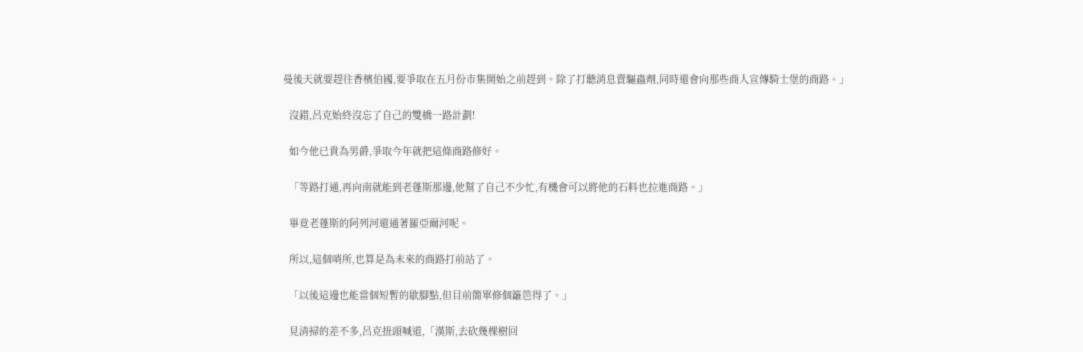曼後天就要趕往香檳伯國,要爭取在五月份市集開始之前趕到。除了打聽消息賣驅蟲劑,同時還會向那些商人宣傳騎士堡的商路。」

  沒錯,呂克始終沒忘了自己的雙橋一路計劃!

  如今他已貴為男爵,爭取今年就把這條商路修好。

  「等路打通,再向南就能到老蓬斯那邊,他幫了自己不少忙,有機會可以將他的石料也拉進商路。」

  畢竟老蓬斯的阿列河還通著羅亞爾河呢。

  所以,這個哨所,也算是為未來的商路打前站了。

  「以後這邊也能當個短暫的歇腳點,但目前簡單修個籬笆得了。」

  見清掃的差不多,呂克扭頭喊道,「漢斯,去砍幾棵樹回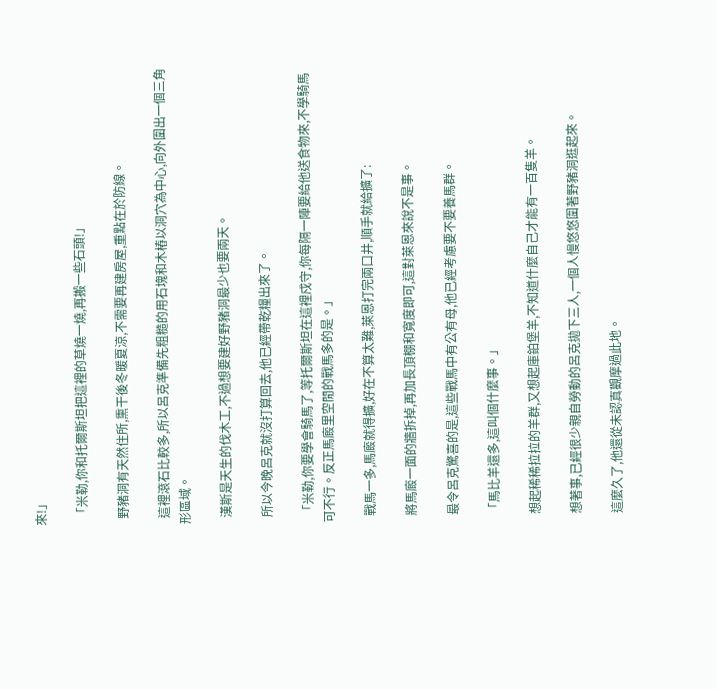來!」

  「米勒,你和托爾斯坦把這裡的草燒一燒,再搬一些石頭!」

  野豬洞有天然住所,熏干後冬暖夏涼,不需要再建房屋,重點在於防線。

  這裡滾石比較多,所以呂克準備先粗糙的用石塊和木樁以洞穴為中心,向外圍出一個三角形區域。

  漢斯是天生的伐木工,不過想要建好野豬洞最少也要兩天。

  所以今晚呂克就沒打算回去,他已經帶乾糧出來了。

  「米勒,你要學會騎馬了,等托爾斯坦在這裡戍守,你每隔一陣要給他送食物來,不學騎馬可不行。反正馬廄里空閒的戰馬多的是。」

  戰馬一多,馬廄就得擴,好在不算太難,萊恩打完兩口井,順手就給擴了:

  將馬廄一面的牆拆掉,再加長頂棚和寬度即可,這對萊恩來說不是事。

  最令呂克驚喜的是,這些戰馬中有公有母,他已經考慮要不要養馬群。

  「馬比羊還多,這叫個什麼事。」

  想起稀稀拉拉的羊群,又想起庫鉑堡羊,不知道什麼自己才能有一百隻羊。

  想著事,已經很少親自勞動的呂克拋下三人,一個人慢悠悠圍著野豬洞逛起來。

  這麼久了,他還從未認真觀摩過此地。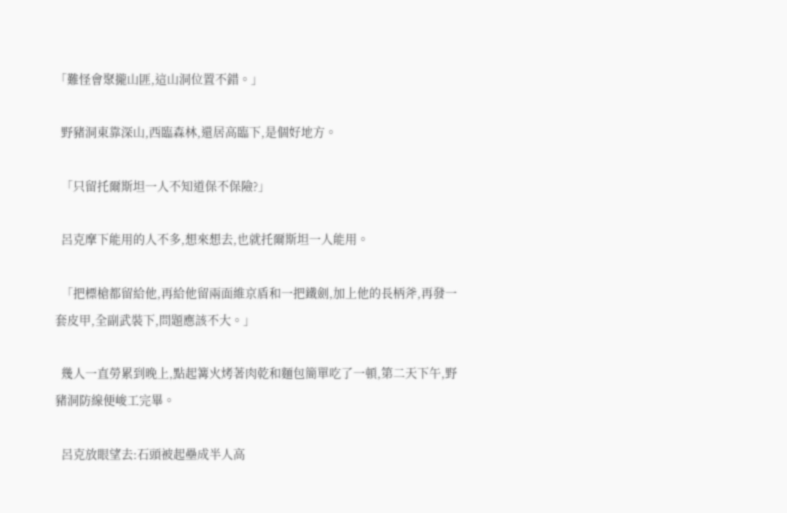「難怪會聚攏山匪,這山洞位置不錯。」

  野豬洞東靠深山,西臨森林,還居高臨下,是個好地方。

  「只留托爾斯坦一人不知道保不保險?」

  呂克摩下能用的人不多,想來想去,也就托爾斯坦一人能用。

  「把標槍都留給他,再給他留兩面維京盾和一把鐵劍,加上他的長柄斧,再發一套皮甲,全副武裝下,問題應該不大。」

  幾人一直勞累到晚上,點起篝火烤著肉乾和麵包簡單吃了一頓,第二天下午,野豬洞防線便峻工完畢。

  呂克放眼望去:石頭被起壘成半人高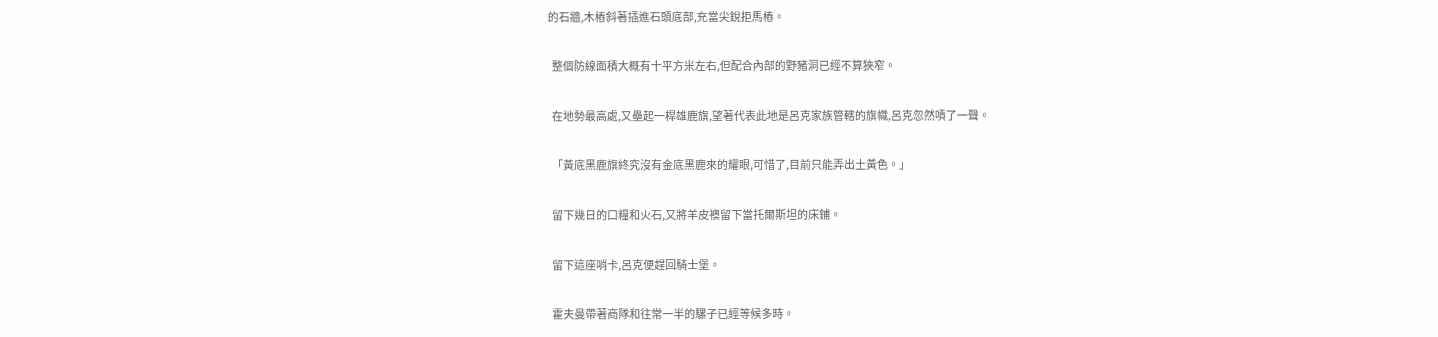的石牆,木樁斜著插進石頭底部,充當尖銳拒馬樁。

  整個防線面積大概有十平方米左右,但配合內部的野豬洞已經不算狹窄。

  在地勢最高處,又壘起一桿雄鹿旗,望著代表此地是呂克家族管轄的旗幟,呂克忽然嘖了一聲。

  「黃底黑鹿旗終究沒有金底黑鹿來的耀眼,可惜了,目前只能弄出土黃色。」

  留下幾日的口糧和火石,又將羊皮襖留下當托爾斯坦的床鋪。

  留下這座哨卡,呂克便趕回騎士堡。

  霍夫曼帶著商隊和往常一半的騾子已經等候多時。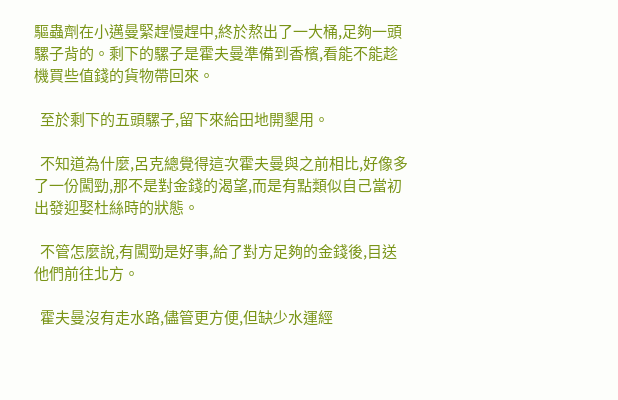驅蟲劑在小邁曼緊趕慢趕中,終於熬出了一大桶,足夠一頭騾子背的。剩下的騾子是霍夫曼準備到香檳,看能不能趁機買些值錢的貨物帶回來。

  至於剩下的五頭騾子,留下來給田地開墾用。

  不知道為什麼,呂克總覺得這次霍夫曼與之前相比,好像多了一份闖勁,那不是對金錢的渴望,而是有點類似自己當初出發迎娶杜絲時的狀態。

  不管怎麼說,有闖勁是好事,給了對方足夠的金錢後,目送他們前往北方。

  霍夫曼沒有走水路,儘管更方便,但缺少水運經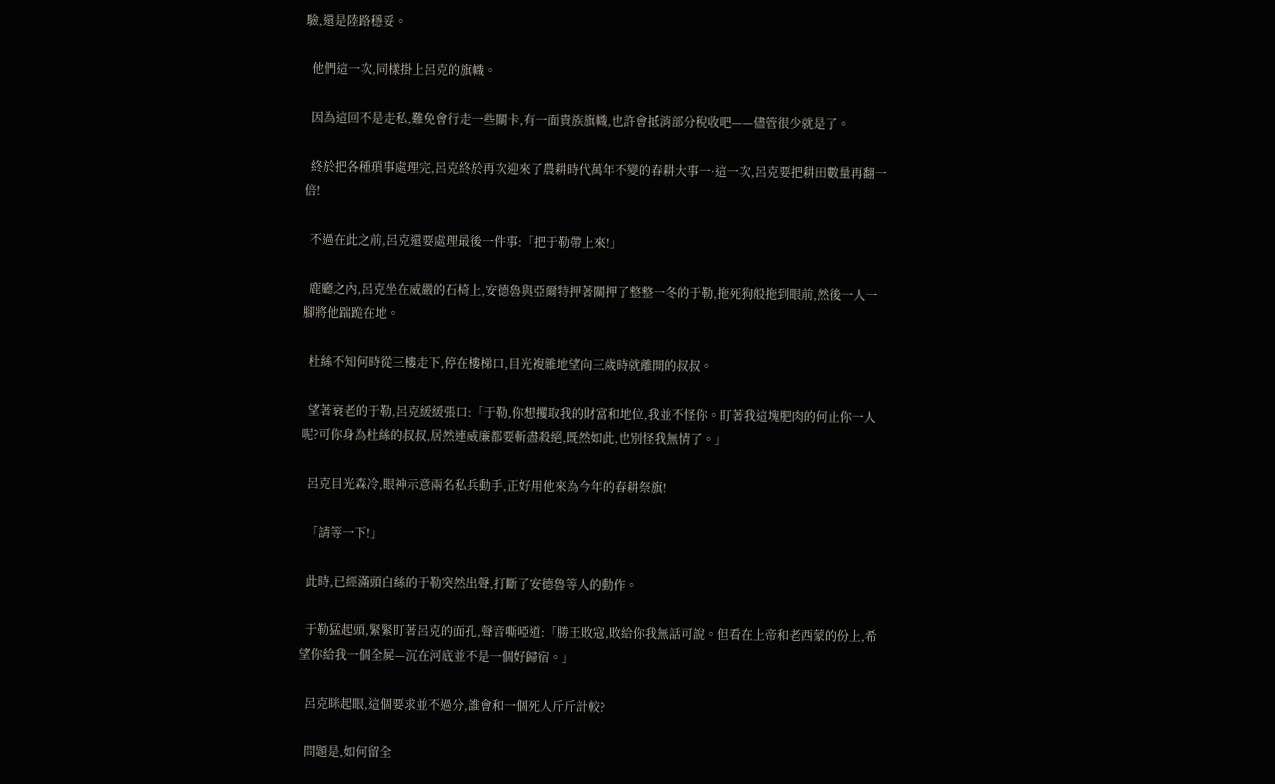驗,還是陸路穩妥。

  他們這一次,同樣掛上呂克的旗幟。

  因為這回不是走私,難免會行走一些關卡,有一面貴族旗幟,也許會抵消部分稅收吧——儘管很少就是了。

  終於把各種瑣事處理完,呂克終於再次迎來了農耕時代萬年不變的春耕大事一·這一次,呂克要把耕田數量再翻一倍!

  不過在此之前,呂克還要處理最後一件事:「把于勒帶上來!」

  鹿廳之內,呂克坐在威嚴的石椅上,安德魯與亞爾特押著關押了整整一冬的于勒,拖死狗般拖到眼前,然後一人一腳將他踹跪在地。

  杜絲不知何時從三樓走下,停在樓梯口,目光複雜地望向三歲時就離開的叔叔。

  望著衰老的于勒,呂克緩緩張口:「于勒,你想攫取我的財富和地位,我並不怪你。盯著我這塊肥肉的何止你一人呢?可你身為杜絲的叔叔,居然連威廉都要斬盡殺絕,既然如此,也別怪我無情了。」

  呂克目光森冷,眼神示意兩名私兵動手,正好用他來為今年的春耕祭旗!

  「請等一下!」

  此時,已經滿頭白絲的于勒突然出聲,打斷了安德魯等人的動作。

  于勒猛起頭,緊緊盯著呂克的面孔,聲音嘶啞道:「勝王敗寇,敗給你我無話可說。但看在上帝和老西蒙的份上,希望你給我一個全屍—沉在河底並不是一個好歸宿。」

  呂克眯起眼,這個要求並不過分,誰會和一個死人斤斤計較?

  問題是,如何留全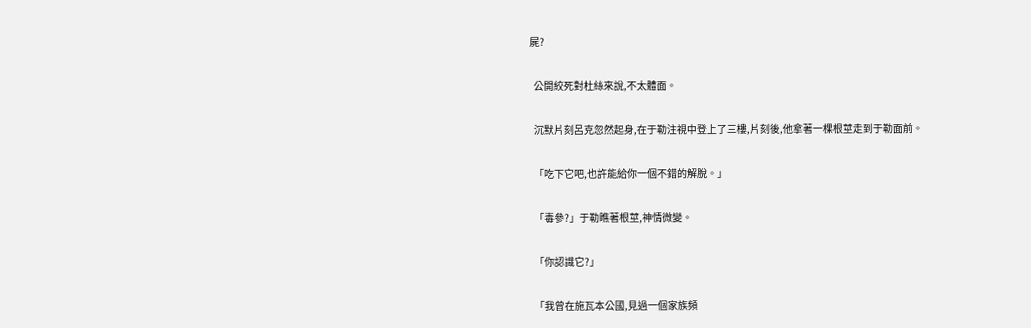屍?

  公開絞死對杜絲來說,不太體面。

  沉默片刻呂克忽然起身,在于勒注視中登上了三樓,片刻後,他拿著一棵根莖走到于勒面前。

  「吃下它吧,也許能給你一個不錯的解脫。」

  「毒參?」于勒瞧著根莖,神情微變。

  「你認識它?」

  「我曾在施瓦本公國,見過一個家族頻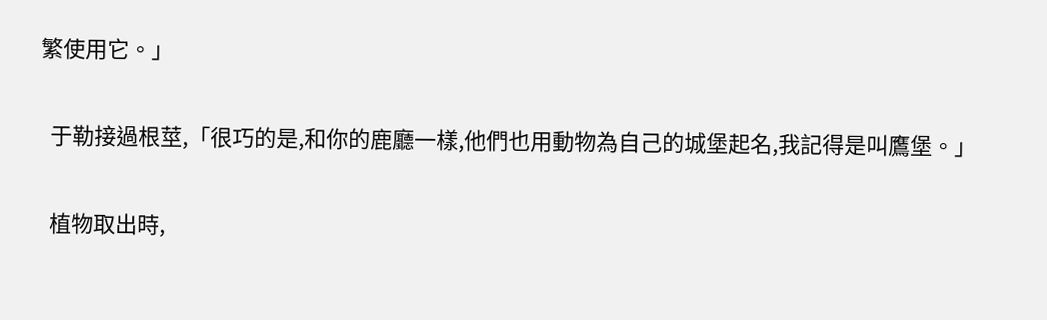繁使用它。」

  于勒接過根莖,「很巧的是,和你的鹿廳一樣,他們也用動物為自己的城堡起名,我記得是叫鷹堡。」

  植物取出時,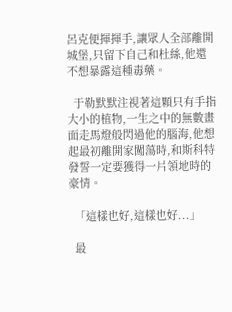呂克便揮揮手,讓眾人全部離開城堡,只留下自己和杜絲,他還不想暴露這種毒藥。

  于勒默默注視著這顆只有手指大小的植物,一生之中的無數畫面走馬燈般閃過他的腦海,他想起最初離開家闖蕩時,和斯科特發誓一定要獲得一片領地時的豪情。

  「這樣也好,這樣也好...」

  最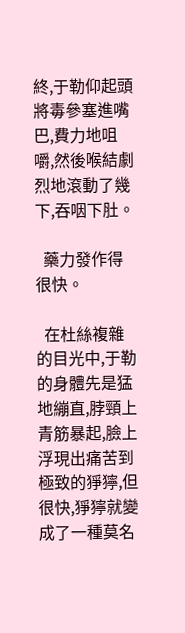終,于勒仰起頭將毒參塞進嘴巴,費力地咀嚼,然後喉結劇烈地滾動了幾下,吞咽下肚。

  藥力發作得很快。

  在杜絲複雜的目光中,于勒的身體先是猛地繃直,脖頸上青筋暴起,臉上浮現出痛苦到極致的猙獰,但很快,猙獰就變成了一種莫名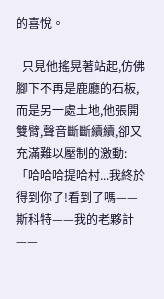的喜悅。

  只見他搖晃著站起,仿佛腳下不再是鹿廳的石板,而是另一處土地,他張開雙臂,聲音斷斷續續,卻又充滿難以壓制的激動:「哈哈哈提哈村...我終於得到你了!看到了嗎——斯科特——我的老夥計——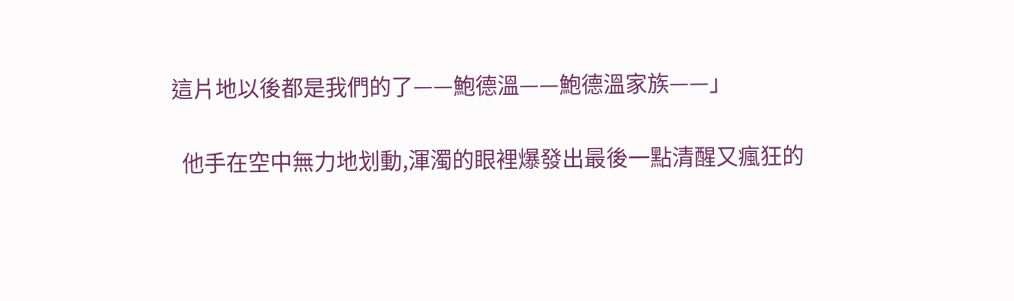這片地以後都是我們的了——鮑德溫——鮑德溫家族——」

  他手在空中無力地划動,渾濁的眼裡爆發出最後一點清醒又瘋狂的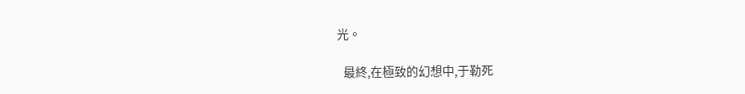光。

  最終,在極致的幻想中,于勒死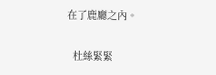在了鹿廳之內。

  杜絲緊緊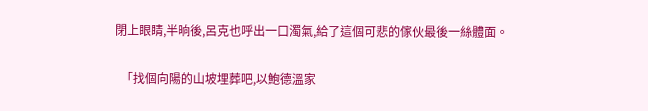閉上眼睛,半晌後,呂克也呼出一口濁氣,給了這個可悲的傢伙最後一絲體面。

  「找個向陽的山坡埋葬吧,以鮑德溫家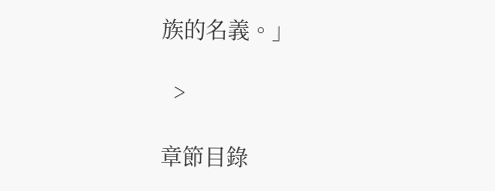族的名義。」

  >

章節目錄